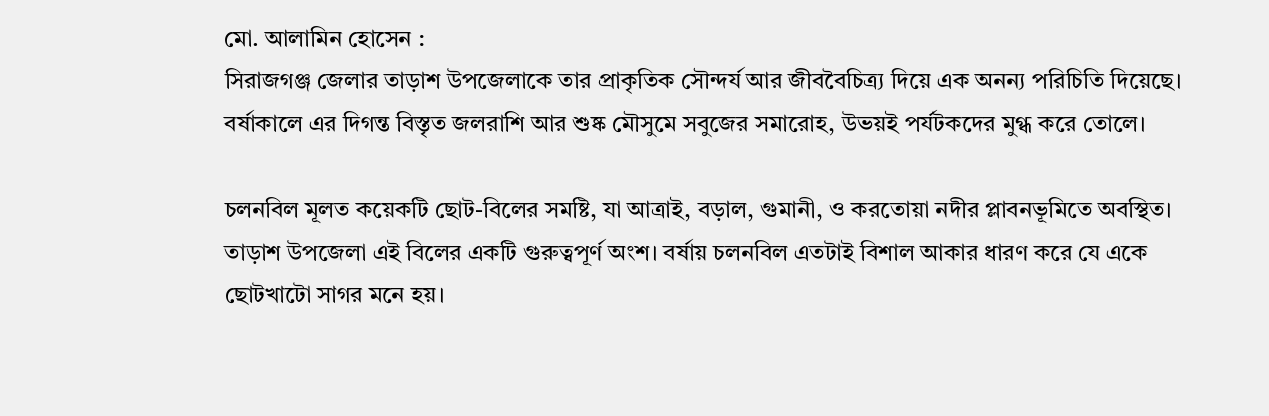মো. আলামিন হোসেন :
সিরাজগঞ্জ জেলার তাড়াশ উপজেলাকে তার প্রাকৃতিক সৌন্দর্য আর জীববৈচিত্র্য দিয়ে এক অনন্য পরিচিতি দিয়েছে। বর্ষাকালে এর দিগন্ত বিস্তৃত জলরাশি আর শুষ্ক মৌসুমে সবুজের সমারোহ, উভয়ই পর্যটকদের মুগ্ধ করে তোলে।

চলনবিল মূলত কয়েকটি ছোট-বিলের সমষ্টি, যা আত্রাই, বড়াল, গুমানী, ও করতোয়া নদীর প্লাবনভূমিতে অবস্থিত। তাড়াশ উপজেলা এই বিলের একটি গুরুত্বপূর্ণ অংশ। বর্ষায় চলনবিল এতটাই বিশাল আকার ধারণ করে যে একে ছোটখাটো সাগর মনে হয়।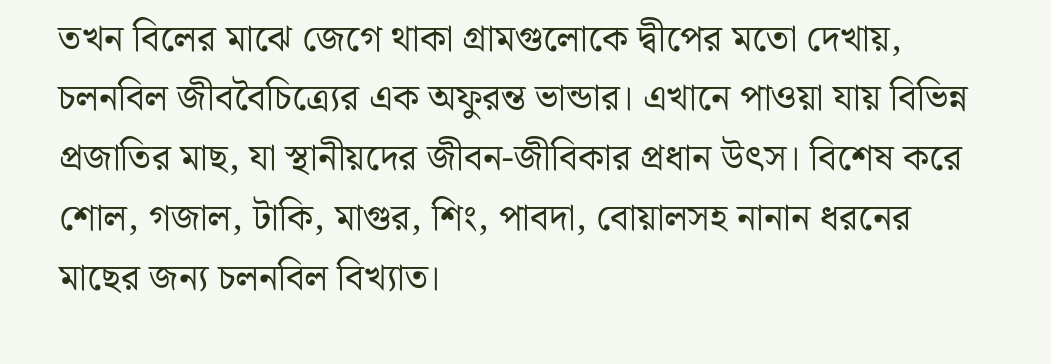তখন বিলের মাঝে জেগে থাকা গ্রামগুলোকে দ্বীপের মতো দেখায়,
চলনবিল জীববৈচিত্র্যের এক অফুরন্ত ভান্ডার। এখানে পাওয়া যায় বিভিন্ন প্রজাতির মাছ, যা স্থানীয়দের জীবন-জীবিকার প্রধান উৎস। বিশেষ করে শোল, গজাল, টাকি, মাগুর, শিং, পাবদা, বোয়ালসহ নানান ধরনের মাছের জন্য চলনবিল বিখ্যাত।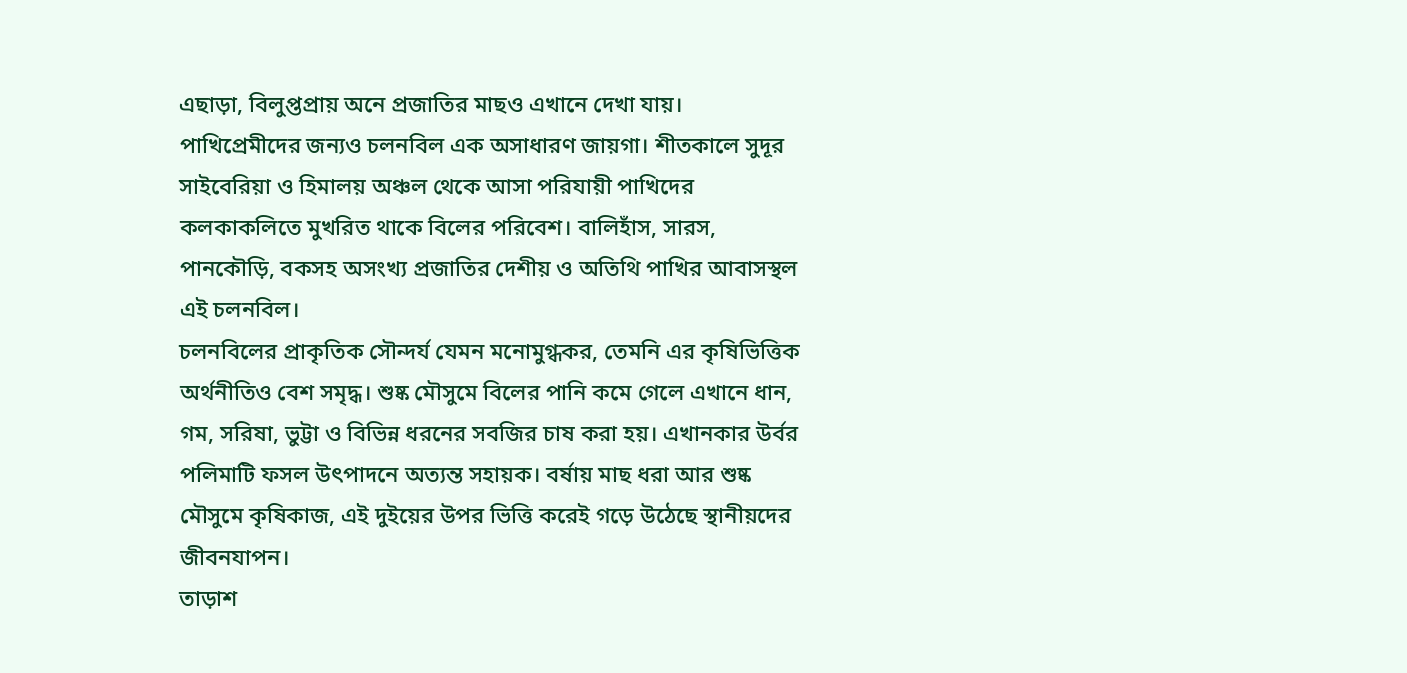এছাড়া, বিলুপ্তপ্রায় অনে প্রজাতির মাছও এখানে দেখা যায়।
পাখিপ্রেমীদের জন্যও চলনবিল এক অসাধারণ জায়গা। শীতকালে সুদূর সাইবেরিয়া ও হিমালয় অঞ্চল থেকে আসা পরিযায়ী পাখিদের কলকাকলিতে মুখরিত থাকে বিলের পরিবেশ। বালিহাঁস, সারস, পানকৌড়ি, বকসহ অসংখ্য প্রজাতির দেশীয় ও অতিথি পাখির আবাসস্থল এই চলনবিল।
চলনবিলের প্রাকৃতিক সৌন্দর্য যেমন মনোমুগ্ধকর, তেমনি এর কৃষিভিত্তিক অর্থনীতিও বেশ সমৃদ্ধ। শুষ্ক মৌসুমে বিলের পানি কমে গেলে এখানে ধান, গম, সরিষা, ভুট্টা ও বিভিন্ন ধরনের সবজির চাষ করা হয়। এখানকার উর্বর পলিমাটি ফসল উৎপাদনে অত্যন্ত সহায়ক। বর্ষায় মাছ ধরা আর শুষ্ক মৌসুমে কৃষিকাজ, এই দুইয়ের উপর ভিত্তি করেই গড়ে উঠেছে স্থানীয়দের জীবনযাপন।
তাড়াশ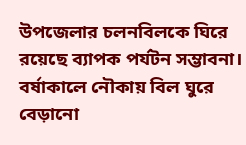উপজেলার চলনবিলকে ঘিরে রয়েছে ব্যাপক পর্যটন সম্ভাবনা। বর্ষাকালে নৌকায় বিল ঘুরে বেড়ানো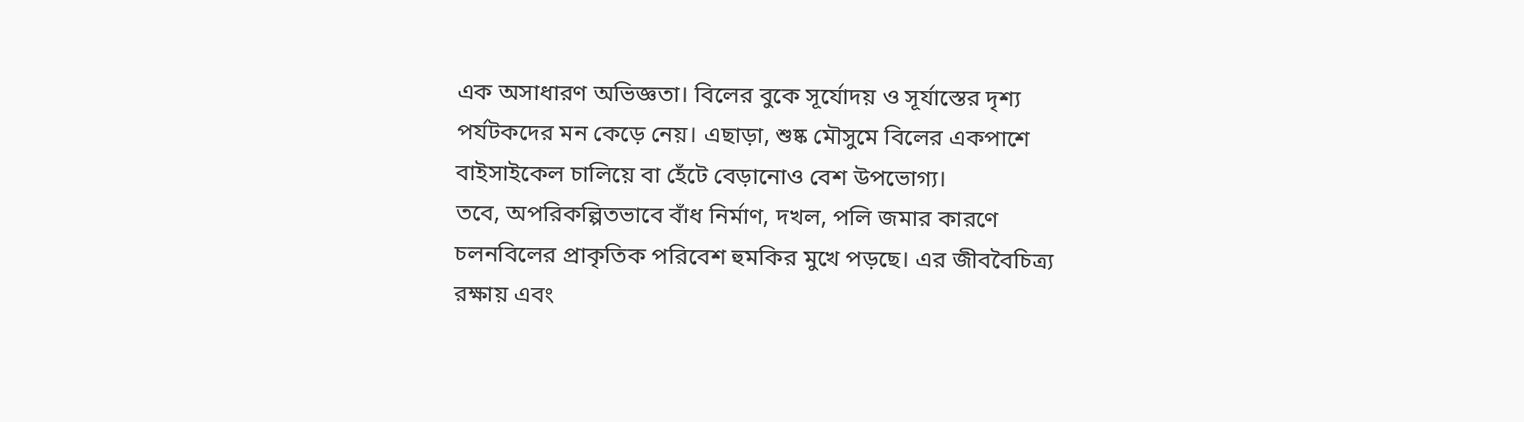এক অসাধারণ অভিজ্ঞতা। বিলের বুকে সূর্যোদয় ও সূর্যাস্তের দৃশ্য পর্যটকদের মন কেড়ে নেয়। এছাড়া, শুষ্ক মৌসুমে বিলের একপাশে বাইসাইকেল চালিয়ে বা হেঁটে বেড়ানোও বেশ উপভোগ্য।
তবে, অপরিকল্পিতভাবে বাঁধ নির্মাণ, দখল, পলি জমার কারণে চলনবিলের প্রাকৃতিক পরিবেশ হুমকির মুখে পড়ছে। এর জীববৈচিত্র্য রক্ষায় এবং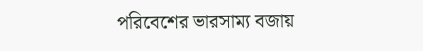পরিবেশের ভারসাম্য বজায়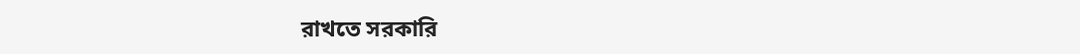রাখতে সরকারি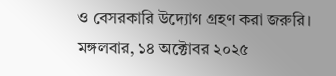ও বেসরকারি উদ্যোগ গ্রহণ করা জরুরি।
মঙ্গলবার, ১৪ অক্টোবর ২০২৫